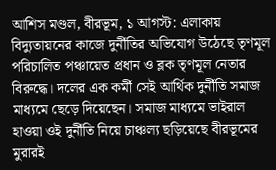আশিস মণ্ডল, বীরভূম, ১ আগস্ট: এলাকায় বিদ্যুতায়নের কাজে দুর্নীতির অভিযোগ উঠেছে তৃণমূল পরিচালিত পঞ্চায়েত প্রধান ও ব্লক তৃণমূল নেতার বিরুদ্ধে। দলের এক কর্মী সেই আর্থিক দুর্নীতি সমাজ মাধ্যমে ছেড়ে দিয়েছেন। সমাজ মাধ্যমে ভাইরাল হাওয়া ওই দুর্নীতি নিয়ে চাঞ্চল্য ছড়িয়েছে বীরভূমের মুরারই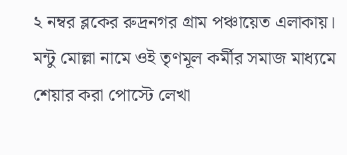২ নম্বর ব্লকের রুদ্রনগর গ্রাম পঞ্চায়েত এলাকায়।
মন্টু মোল্লা নামে ওই তৃণমূল কর্মীর সমাজ মাধ্যমে শেয়ার করা পোস্টে লেখা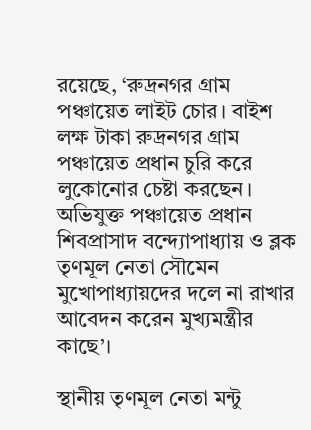রয়েছে, ‘রুদ্রনগর গ্রাম পঞ্চায়েত লাইট চোর। বাইশ লক্ষ টাকা রুদ্রনগর গ্রাম পঞ্চায়েত প্রধান চুরি করে লুকোনোর চেষ্টা করছেন। অভিযুক্ত পঞ্চায়েত প্রধান শিবপ্রাসাদ বন্দ্যোপাধ্যায় ও ব্লক তৃণমূল নেতা সৌমেন মুখোপাধ্যায়দের দলে না রাখার আবেদন করেন মুখ্যমন্ত্রীর কাছে’।

স্থানীয় তৃণমূল নেতা মন্টু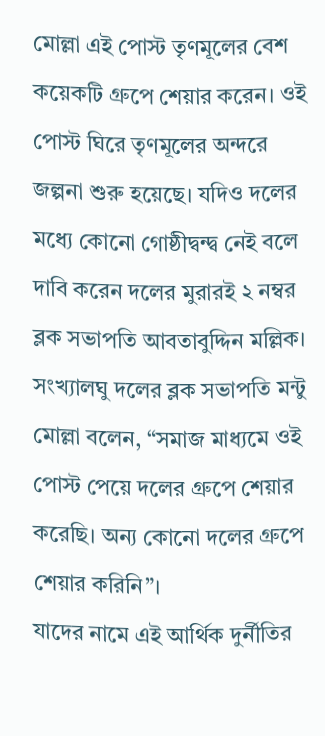মোল্লা এই পোস্ট তৃণমূলের বেশ কয়েকটি গ্রুপে শেয়ার করেন। ওই পোস্ট ঘিরে তৃণমূলের অন্দরে জল্পনা শুরু হয়েছে। যদিও দলের মধ্যে কোনো গোষ্ঠীদ্বন্দ্ব নেই বলে দাবি করেন দলের মুরারই ২ নম্বর ব্লক সভাপতি আবতাবুদ্দিন মল্লিক।
সংখ্যালঘু দলের ব্লক সভাপতি মন্টু মোল্লা বলেন, “সমাজ মাধ্যমে ওই পোস্ট পেয়ে দলের গ্রুপে শেয়ার করেছি। অন্য কোনো দলের গ্রুপে শেয়ার করিনি”।
যাদের নামে এই আর্থিক দুর্নীতির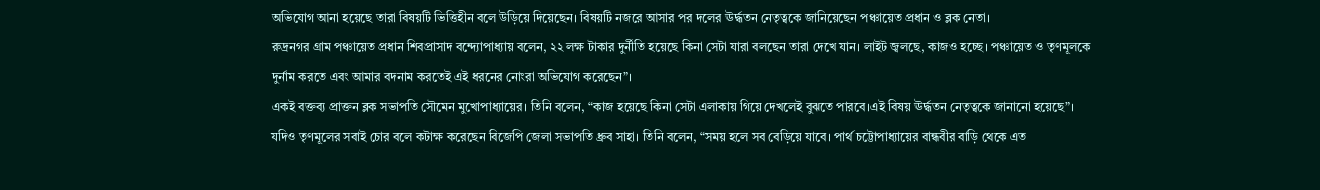অভিযোগ আনা হয়েছে তারা বিষয়টি ভিত্তিহীন বলে উড়িয়ে দিয়েছেন। বিষয়টি নজরে আসার পর দলের ঊর্দ্ধতন নেতৃত্বকে জানিয়েছেন পঞ্চায়েত প্রধান ও ব্লক নেতা।
রুদ্রনগর গ্রাম পঞ্চায়েত প্রধান শিবপ্রাসাদ বন্দ্যোপাধ্যায় বলেন, ২২ লক্ষ টাকার দুর্নীতি হয়েছে কিনা সেটা যারা বলছেন তারা দেখে যান। লাইট জ্বলছে, কাজও হচ্ছে। পঞ্চায়েত ও তৃণমূলকে দুর্নাম করতে এবং আমার বদনাম করতেই এই ধরনের নোংরা অভিযোগ করেছেন”।
একই বক্তব্য প্রাক্তন ব্লক সভাপতি সৌমেন মুখোপাধ্যায়ের। তিনি বলেন, “কাজ হয়েছে কিনা সেটা এলাকায় গিয়ে দেখলেই বুঝতে পারবে।এই বিষয় ঊর্দ্ধতন নেতৃত্বকে জানানো হয়েছে”।
যদিও তৃণমূলের সবাই চোর বলে কটাক্ষ করেছেন বিজেপি জেলা সভাপতি ধ্রুব সাহা। তিনি বলেন, “সময় হলে সব বেড়িয়ে যাবে। পার্থ চট্টোপাধ্যায়ের বান্ধবীর বাড়ি থেকে এত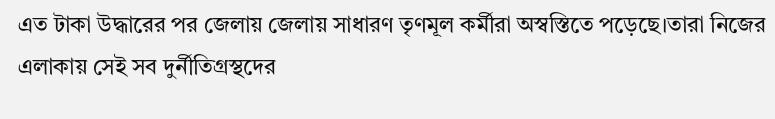এত টাকা উদ্ধারের পর জেলায় জেলায় সাধারণ তৃণমূল কর্মীরা অস্বস্তিতে পড়েছে।তারা নিজের এলাকায় সেই সব দুর্নীতিগ্রস্থদের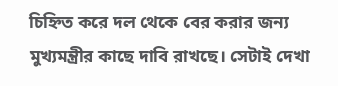চিহ্নিত করে দল থেকে বের করার জন্য মুখ্যমন্ত্রীর কাছে দাবি রাখছে। সেটাই দেখা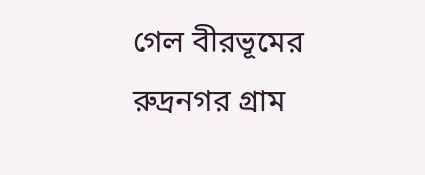গেল বীরভূমের রুদ্রনগর গ্রাম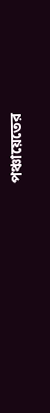পঞ্চায়েতের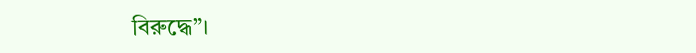বিরুদ্ধে”।